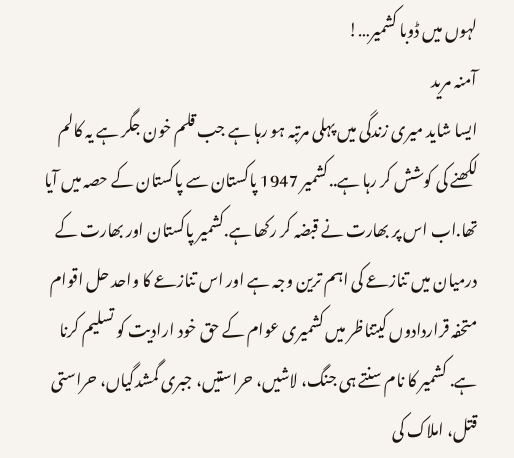لہوں میں ڈوبا کشمیر…!
آمنہ مرید
ایسا شاید میری زندگی میں پہلی مرتبہ ہو رہا ہے جب قلم خون جگر ہے یہ کالم لکھنے کی کوشش کر رہا ہے..کشمیر 1947 پاکستان سے پاکستان کے حصہ میں آیا تھا.اب اس پر بھارت نے قبضہ کر رکھا ہے.کشمیر پاکستان اور بھارت کے درمیان میں تنازعے کی اہم ترین وجہ ہے اور اس تنازعے کا واحد حل اقوام متحفہ قراردادوں کیتناظر میں کشمیری عوام کے حق خود ارادیت کو تسلیم کرنا ہے. کشمیر کا نام سنتے ہی جنگ، لاشیں، حراستیں، جبری گمشدگیاں، حراستی قتل، املاک کی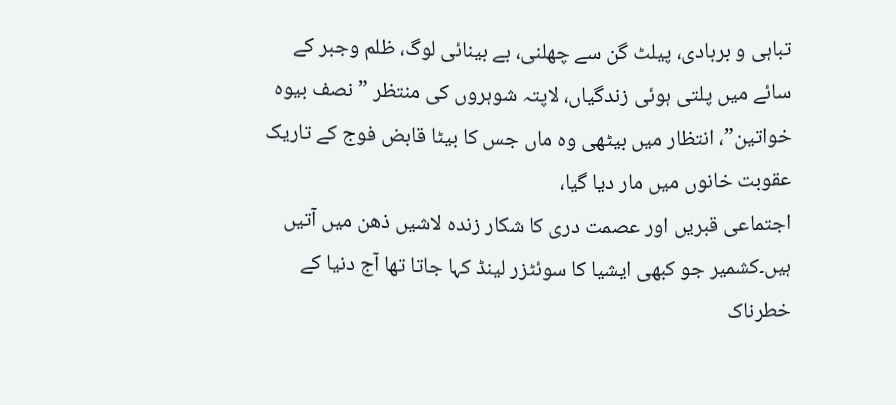تباہی و بربادی، پیلٹ گن سے چھلنی، بے بینائی لوگ، ظلم وجبر کے سائے میں پلتی ہوئی زندگیاں، لاپتہ شوہروں کی منتظر ”نصف بیوہ خواتین”، انتظار میں بیٹھی وہ ماں جس کا بیٹا قابض فوج کے تاریک عقوبت خانوں میں مار دیا گیا،
اجتماعی قبریں اور عصمت دری کا شکار زندہ لاشیں ذھن میں آتیں ہیں۔کشمیر جو کبھی ایشیا کا سوئٹزر لینڈ کہا جاتا تھا آج دنیا کے خطرناک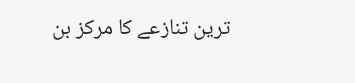ترین تنازعے کا مرکز بن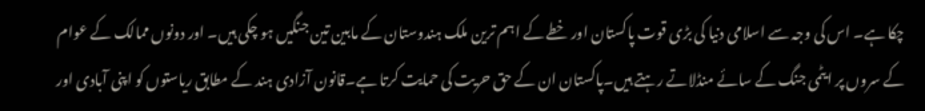چکا ہے۔ اس کی وجہ سے اسلامی دنیا کی بڑی قوت پاکستان اور خطے کے اہم ترین ملک ہندوستان کے مابین تین جنگیں ہو چکی ہیں۔ اور دونوں ممالک کے عوام کے سروں پر ایٹمی جنگ کے سائے منڈلاتے رہتے ہیں۔پاکستان ان کے حق حریت کی حمایت کرتا ہے۔قانون آزادی ہند کے مطابق ریاستوں کو اپنی آبادی اور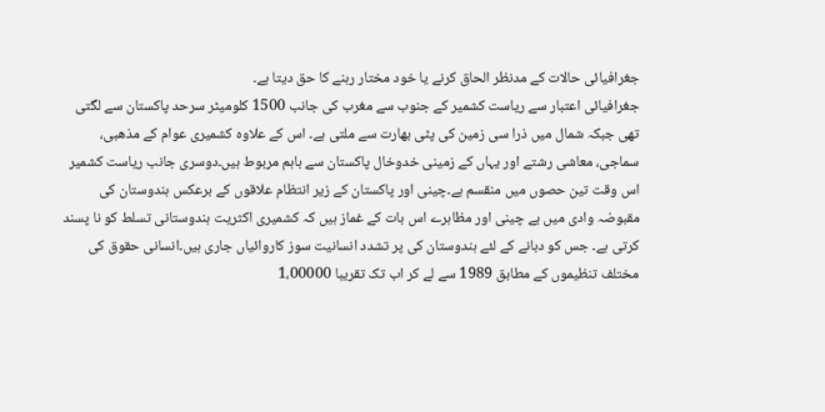جغرافیائی حالات کے مدنظر الحاق کرنے یا خود مختار رہنے کا حق دیتا ہے۔
جغرافیائی اعتبار سے ریاست کشمیر کے جنوب سے مغرب کی جانب 1500 کلومیٹر سرحد پاکستان سے لگتی تھی جبکہ شمال میں ذرا سی زمین کی پٹی بھارت سے ملتی ہے۔ اس کے علاوہ کشمیری عوام کے مذھبی، سماجی، معاشی رشتے اور یہاں کے زمینی خدوخال پاکستان سے باہم مربوط ہیں۔دوسری جانب ریاست کشمیر اس وقت تین حصوں میں منقسم ہے۔چینی اور پاکستان کے زیر انتظام علاقوں کے برعکس ہندوستان کی مقبوضہ وادی میں بے چینی اور مظاہرے اس بات کے غماز ہیں کہ کشمیری اکثریت ہندوستانی تسلط کو نا پسند کرتی ہے۔ جس کو دبانے کے لئے ہندوستان کی پر تشدد انسانیت سوز کاروائیاں جاری ہیں۔انسانی حقوق کی مختلف تنظیموں کے مطابق 1989 سے لے کر اب تک تقریبا 1،00000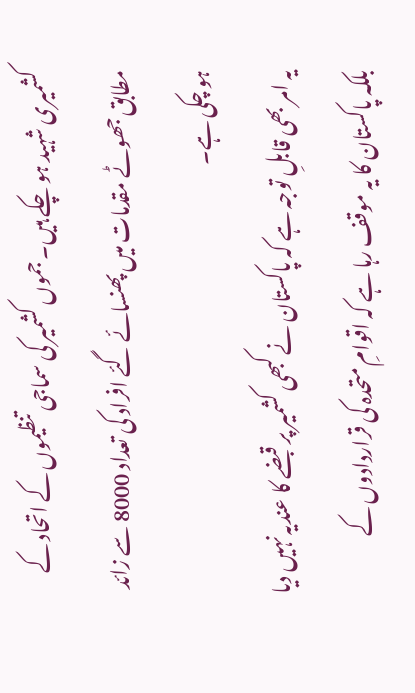کشمیری شہید ہو چکے ہیں۔ جموں کشمیر کی سماجی تنظیموں کے اتحاد کے مطابق جھوٹے مقدمات میں پھنسائے گئے افراد کی تعداد 8000 سے زائد ہو چکی ہے۔
یہ امر بھی قابلِ توجہ ہے کہ پاکستان نے کبھی کشمیر پر قبضے کا عندیہ نہیں دیا بلکہ پاکستان کا یہ موقف رہا ہے کہ اقوامِ متحدہ کی قراردادوں کے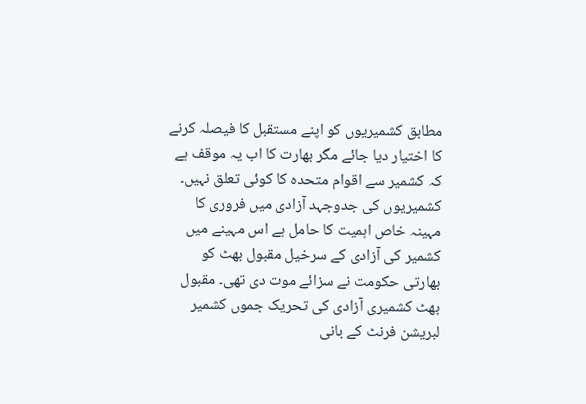مطابق کشمیریوں کو اپنے مستقبل کا فیصلہ کرنے کا اختیار دیا جائے مگر بھارت کا اب یہ موقف ہے کہ کشمیر سے اقوام متحدہ کا کوئی تعلق نہیں۔ کشمیریوں کی جدوجہد آزادی میں فروری کا مہینہ خاص اہمیت کا حامل ہے اس مہینے میں کشمیر کی آزادی کے سرخیل مقبول بھٹ کو بھارتی حکومت نے سزائے موت دی تھی۔ مقبول بھٹ کشمیری آزادی کی تحریک جموں کشمیر لبریشن فرنٹ کے بانی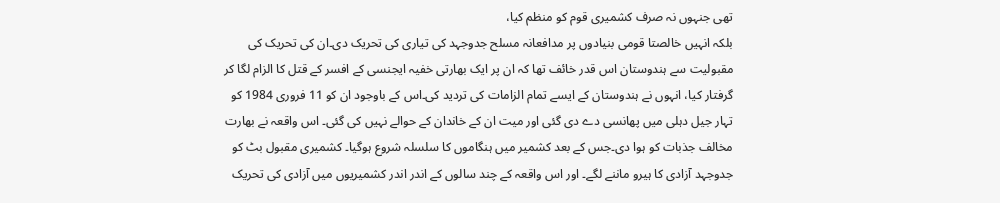تھی جنہوں نہ صرف کشمیری قوم کو منظم کیا،
بلکہ انہیں خالصتا قومی بنیادوں پر مدافعانہ مسلح جدوجہد کی تیاری کی تحریک دی۔ان کی تحریک کی مقبولیت سے ہندوستان اس قدر خائف تھا کہ ان پر ایک بھارتی خفیہ ایجنسی کے افسر کے قتل کا الزام لگا کر گرفتار کیا، انہوں نے ہندوستان کے ایسے تمام الزامات کی تردید کی۔اس کے باوجود ان کو 11 فروری 1984 کو تہار جیل دہلی میں پھانسی دے دی گئی اور میت ان کے خاندان کے حوالے نہیں کی گئی۔ اس واقعہ نے بھارت مخالف جذبات کو ہوا دی۔جس کے بعد کشمیر میں ہنگاموں کا سلسلہ شروع ہوگیا۔ کشمیری مقبول بٹ کو جدوجہد آزادی کا ہیرو ماننے لگے۔ اور اس واقعہ کے چند سالوں کے اندر اندر کشمیریوں میں آزادی کی تحریک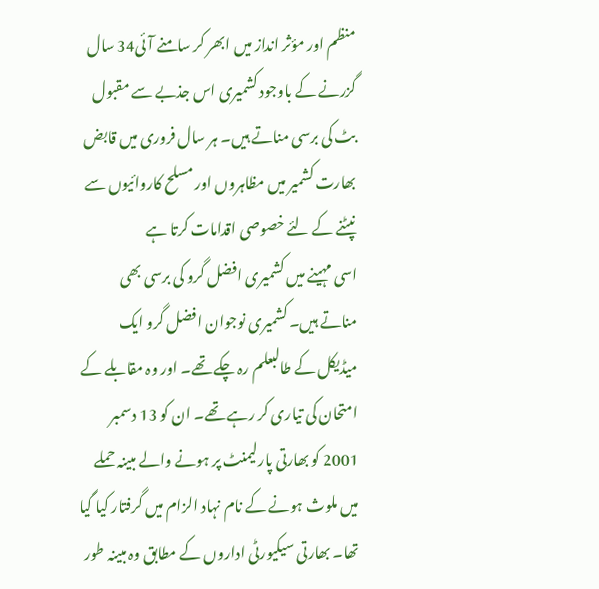منظم اور مؤثر انداز میں ابھر کر سامنے آئی34 سال گزرنے کے باوجود کشمیری اس جذبے سے مقبول بٹ کی برسی مناتے ہیں۔ ہر سال فروری میں قابض بھارت کشمیر میں مظاہروں اور مسلح کاروائیوں سے نپٹنے کے لئے خصوصی اقدامات کرتا ہے
اسی مہینے میں کشمیری افضل گرو کی برسی بھی مناتے ہیں۔ کشمیری نوجوان افضل گرو ایک میڈیکل کے طالبعلم رہ چکے تھے۔ اور وہ مقابلے کے امتحان کی تیاری کر رہے تھے۔ ان کو 13 دسمبر 2001 کو بھارتی پارلیمنٹ پر ہونے والے مبینہ حملے میں ملوث ہونے کے نام نہاد الزام میں گرفتار کیا گیا تھا۔ بھارتی سیکیورٹی اداروں کے مطابق وہ مبینہ طور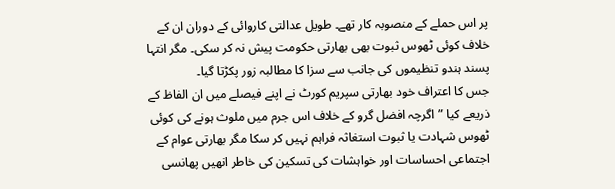پر اس حملے کے منصوبہ کار تھے۔ طویل عدالتی کاروائی کے دوران ان کے خلاف کوئی ٹھوس ثبوت بھی بھارتی حکومت پیش نہ کر سکی۔ مگر انتہا پسند ہندو تنظیموں کی جانب سے سزا کا مطالبہ زور پکڑتا گیا۔
جس کا اعتراف خود بھارتی سپریم کورٹ نے اپنے فیصلے میں ان الفاظ کے ذریعے کیا ”اگرچہ افضل گرو کے خلاف اس جرم میں ملوث ہونے کی کوئی ٹھوس شہادت یا ثبوت استغاثہ فراہم نہیں کر سکا مگر بھارتی عوام کے اجتماعی احساسات اور خواہشات کی تسکین کی خاطر انھیں پھانسی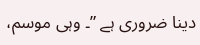دینا ضروری ہے ”۔ وہی موسم،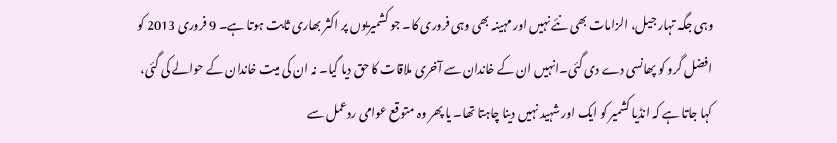وہی جگہ تہار جیل، الزامات بھی نئے نہیں اور مہینہ بھی وہی فروری کا۔ جو کشمیریوں پر اکثر بھاری ثابت ہوتا ہے۔ 9 فروری 2013 کو افضل گرو کو پھانسی دے دی گئی۔انہیں ان کے خاندان سے آخری ملاقات کا حق دیا گیا۔ نہ ان کی میت خاندان کے حوالے کی گئی، کہا جاتا ہے کہ انڈیا کشمیر کو ایک اور شہید نہیں دینا چاہتا تھا۔ یا پھر وہ متوقع عوامی ردعمل سے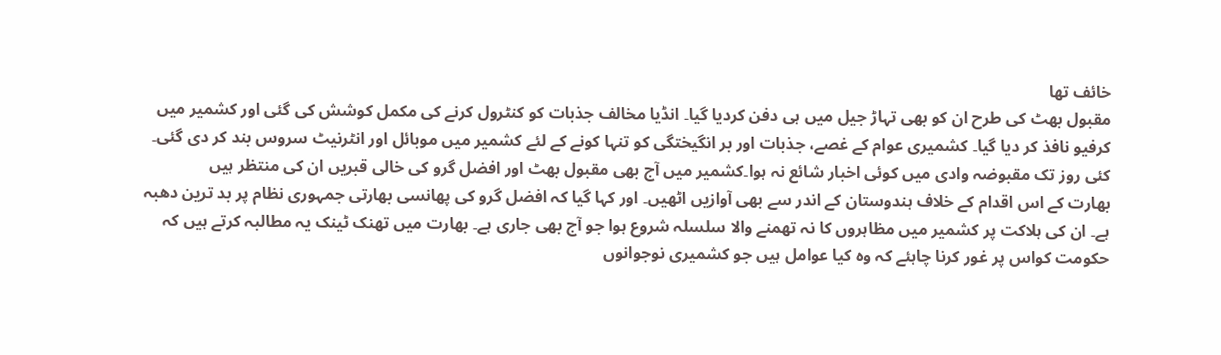خائف تھا
مقبول بھٹ کی طرح ان کو بھی تہاڑ جیل میں ہی دفن کردیا گیا۔ انڈیا مخالف جذبات کو کنٹرول کرنے کی مکمل کوشش کی گئی اور کشمیر میں کرفیو نافذ کر دیا گیا۔ کشمیری عوام کے غصے، جذبات اور بر انگیختگی کو تنہا کونے کے لئے کشمیر میں موبائل اور انٹرنیٹ سروس بند کر دی گئی۔ کئی روز تک مقبوضہ وادی میں کوئی اخبار شائع نہ ہوا۔کشمیر میں آج بھی مقبول بھٹ اور افضل گرو کی خالی قبریں ان کی منتظر ہیں
بھارت کے اس اقدام کے خلاف ہندوستان کے اندر سے بھی آوازیں اٹھیں۔ اور کہا گیا کہ افضل گرو کی پھانسی بھارتی جمہوری نظام پر بد ترین دھبہ ہے۔ ان کی ہلاکت پر کشمیر میں مظاہروں کا نہ تھمنے والا سلسلہ شروع ہوا جو آج بھی جاری ہے۔ بھارت میں تھنک ٹینک یہ مطالبہ کرتے ہیں کہ حکومت کواس پر غور کرنا چاہئے کہ وہ کیا عوامل ہیں جو کشمیری نوجوانوں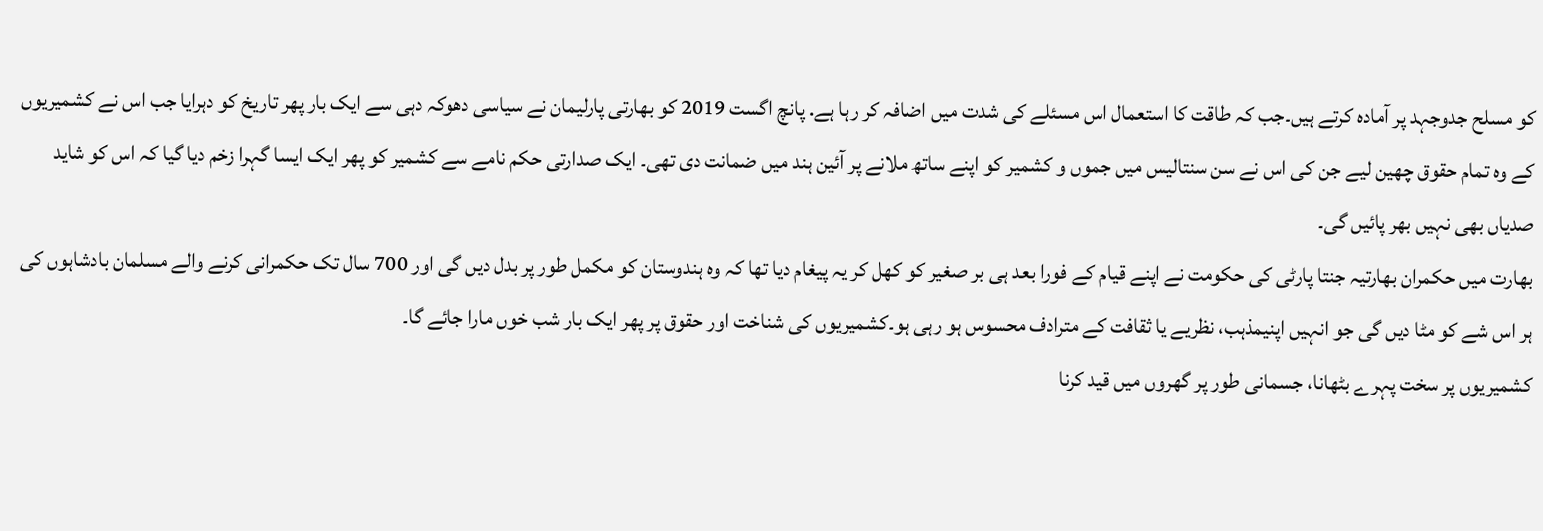کو مسلح جدوجہد پر آمادہ کرتے ہیں۔جب کہ طاقت کا استعمال اس مسئلے کی شدت میں اضافہ کر رہا ہے. پانچ اگست 2019 کو بھارتی پارلیمان نے سیاسی دھوکہ دہی سے ایک بار پھر تاریخ کو دہرایا جب اس نے کشمیریوں کے وہ تمام حقوق چھین لیے جن کی اس نے سن سنتالیس میں جموں و کشمیر کو اپنے ساتھ ملانے پر آئین ہند میں ضمانت دی تھی۔ ایک صدارتی حکم نامے سے کشمیر کو پھر ایک ایسا گہرا زخم دیا گیا کہ اس کو شاید صدیاں بھی نہیں بھر پائیں گی۔
بھارت میں حکمران بھارتیہ جنتا پارٹی کی حکومت نے اپنے قیام کے فورا بعد ہی بر صغیر کو کھل کر یہ پیغام دیا تھا کہ وہ ہندوستان کو مکمل طور پر بدل دیں گی اور 700 سال تک حکمرانی کرنے والے مسلمان بادشاہوں کی ہر اس شے کو مٹا دیں گی جو انہیں اپنیمذہب، نظریے یا ثقافت کے مترادف محسوس ہو رہی ہو۔کشمیریوں کی شناخت اور حقوق پر پھر ایک بار شب خوں مارا جائے گا۔
کشمیریوں پر سخت پہرے بٹھانا، جسمانی طور پر گھروں میں قید کرنا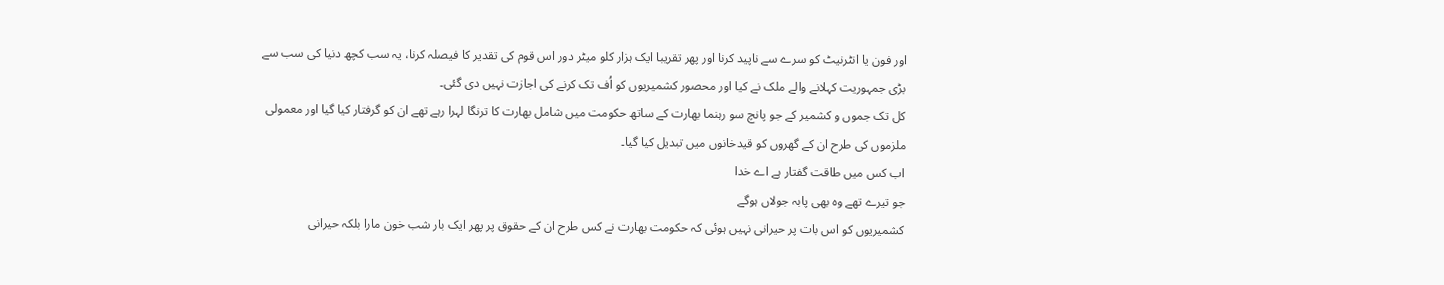اور فون یا انٹرنیٹ کو سرے سے ناپید کرنا اور پھر تقریبا ایک ہزار کلو میٹر دور اس قوم کی تقدیر کا فیصلہ کرنا، یہ سب کچھ دنیا کی سب سے بڑی جمہوریت کہلانے والے ملک نے کیا اور محصور کشمیریوں کو اُف تک کرنے کی اجازت نہیں دی گئی۔
کل تک جموں و کشمیر کے جو پانچ سو رہنما بھارت کے ساتھ حکومت میں شامل بھارت کا ترنگا لہرا رہے تھے ان کو گرفتار کیا گیا اور معمولی ملزموں کی طرح ان کے گھروں کو قیدخانوں میں تبدیل کیا گیا۔
اب کس میں طاقت گفتار ہے اے خدا
جو تیرے تھے وہ بھی پابہ جولاں ہوگے
کشمیریوں کو اس بات پر حیرانی نہیں ہوئی کہ حکومت بھارت نے کس طرح ان کے حقوق پر پھر ایک بار شب خون مارا بلکہ حیرانی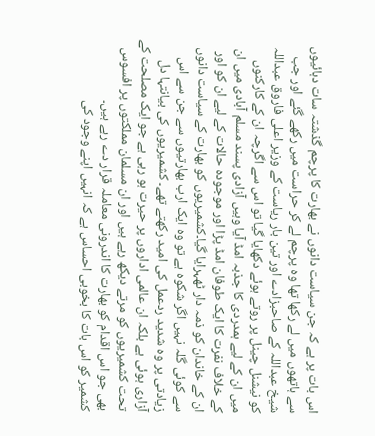اس بات پر ہے کہ جن سیاست دانوں نے بھارت کا پرچم گذشتہ سات دہائیوں سے ہاتھوں میں لے رکھا تھا وہ پرچم لے کر حراست میں رکھے گئے اور جب شیخ عبداللہ کے صاحبزادے اور تین بار ریاست کے وزیر اعلی فاروق عبداللہ کو نیشنل چینل پر روتے ہوئے دکھایا گیا تو اس سے اگرچہ ان کے کارکنوں میں ان کے لیے ہمدردی کا جذبہ امڈ آیا وہیں آزادی پسند مسلم آبادی میں ان کے خلاف نفرت کا ایک طوفان امڈ پڑا اور موجودہ حالات کے لیے ان کو اور ان کے خاندان کو ذمہ دار ٹھہرایا گیا۔کشمیریوں کو بھارت کے سیاست دانوں سے کوئی گلہ نہیں اگر شکوہ ہے تو وہ ایک ارب بھارتیوں سے جن سے اس زیادتی پر وہ شدید ردعمل کی امید رکھتے تھے۔ کشمیریوں کی بیانتہا دل آزاری ہوئی ہے بلکہ ان عالمی اداروں پر حیرت ہو رہی ہے جو ایک مصلحت کے تحت کشمیریوں کو مرتے دیکھ رہے ہیں اور ان مسلمان مملکتوں پر افسوس بھی جو اس اقدام کو بھارت کا اندرونی معاملہ قرار دے رہے ہیں۔
کشمیر کو اس بات کا بخوبی احساس ہے کہ انہیں اپنے وجود کی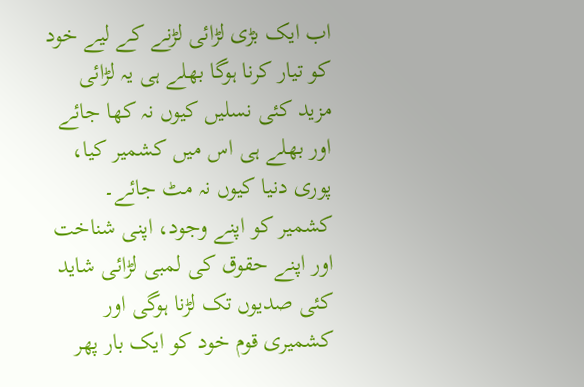اب ایک بڑی لڑائی لڑنے کے لیے خود کو تیار کرنا ہوگا بھلے ہی یہ لڑائی مزید کئی نسلیں کیوں نہ کھا جائے اور بھلے ہی اس میں کشمیر کیا، پوری دنیا کیوں نہ مٹ جائے۔
کشمیر کو اپنے وجود، اپنی شناخت اور اپنے حقوق کی لمبی لڑائی شاید کئی صدیوں تک لڑنا ہوگی اور کشمیری قوم خود کو ایک بار پھر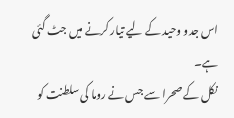اس جدو وحید کے لیے تیار کرنے میں جٹ گئی ہے۔
نکل کے صحرا سے جس نے روما کی سلطنت کو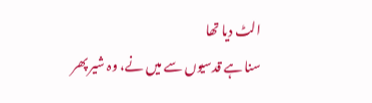الٹ دیا تھا
سنا ہے قدسیوں سے میں نے، وہ شیر پھر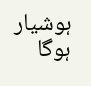ہوشیار ہوگا